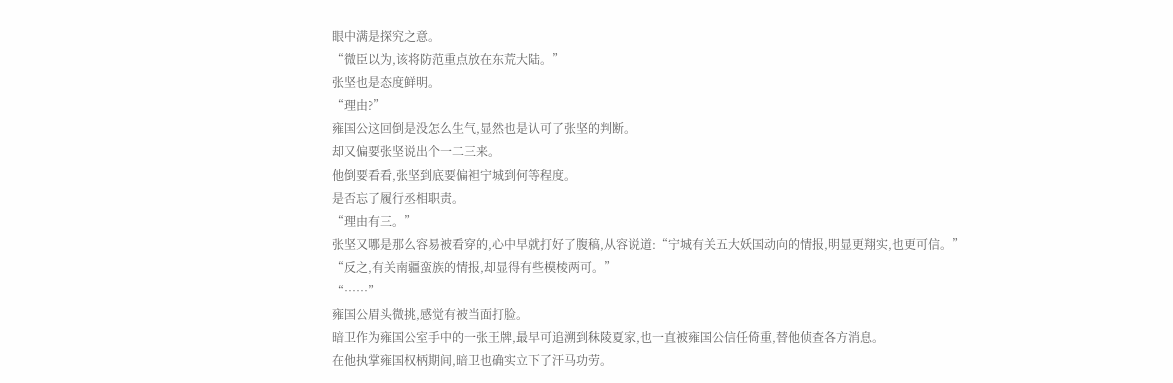眼中满是探究之意。
“微臣以为,该将防范重点放在东荒大陆。”
张坚也是态度鲜明。
“理由?”
雍国公这回倒是没怎么生气,显然也是认可了张坚的判断。
却又偏要张坚说出个一二三来。
他倒要看看,张坚到底要偏袒宁城到何等程度。
是否忘了履行丞相职责。
“理由有三。”
张坚又哪是那么容易被看穿的,心中早就打好了腹稿,从容说道:“宁城有关五大妖国动向的情报,明显更翔实,也更可信。”
“反之,有关南疆蛮族的情报,却显得有些模棱两可。”
“……”
雍国公眉头微挑,感觉有被当面打脸。
暗卫作为雍国公室手中的一张王牌,最早可追溯到秣陵夏家,也一直被雍国公信任倚重,替他侦查各方消息。
在他执掌雍国权柄期间,暗卫也确实立下了汗马功劳。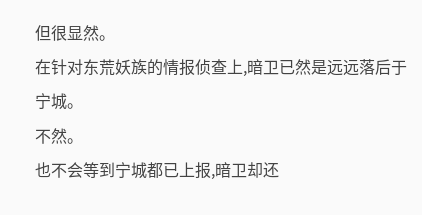但很显然。
在针对东荒妖族的情报侦查上,暗卫已然是远远落后于宁城。
不然。
也不会等到宁城都已上报,暗卫却还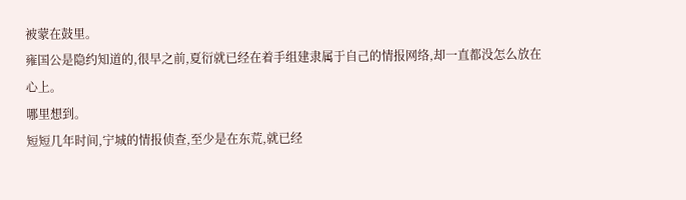被蒙在鼓里。
雍国公是隐约知道的,很早之前,夏衍就已经在着手组建隶属于自己的情报网络,却一直都没怎么放在心上。
哪里想到。
短短几年时间,宁城的情报侦查,至少是在东荒,就已经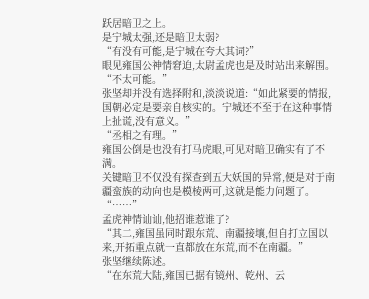跃居暗卫之上。
是宁城太强,还是暗卫太弱?
“有没有可能,是宁城在夸大其词?”
眼见雍国公神情窘迫,太尉孟虎也是及时站出来解围。
“不太可能。”
张坚却并没有选择附和,淡淡说道:“如此紧要的情报,国朝必定是要亲自核实的。宁城还不至于在这种事情上扯谎,没有意义。”
“丞相之有理。”
雍国公倒是也没有打马虎眼,可见对暗卫确实有了不满。
关键暗卫不仅没有探查到五大妖国的异常,便是对于南疆蛮族的动向也是模棱两可,这就是能力问题了。
“……”
孟虎神情讪讪,他招谁惹谁了?
“其二,雍国虽同时跟东荒、南疆接壤,但自打立国以来,开拓重点就一直都放在东荒,而不在南疆。”
张坚继续陈述。
“在东荒大陆,雍国已据有镜州、乾州、云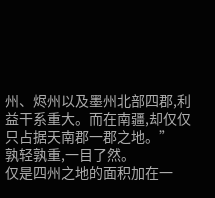州、烬州以及墨州北部四郡,利益干系重大。而在南疆,却仅仅只占据天南郡一郡之地。”
孰轻孰重,一目了然。
仅是四州之地的面积加在一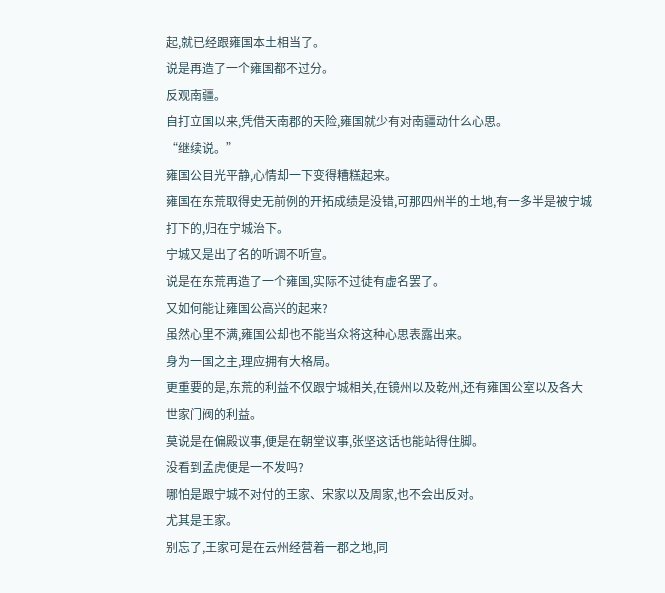起,就已经跟雍国本土相当了。
说是再造了一个雍国都不过分。
反观南疆。
自打立国以来,凭借天南郡的天险,雍国就少有对南疆动什么心思。
“继续说。”
雍国公目光平静,心情却一下变得糟糕起来。
雍国在东荒取得史无前例的开拓成绩是没错,可那四州半的土地,有一多半是被宁城打下的,归在宁城治下。
宁城又是出了名的听调不听宣。
说是在东荒再造了一个雍国,实际不过徒有虚名罢了。
又如何能让雍国公高兴的起来?
虽然心里不满,雍国公却也不能当众将这种心思表露出来。
身为一国之主,理应拥有大格局。
更重要的是,东荒的利益不仅跟宁城相关,在镜州以及乾州,还有雍国公室以及各大世家门阀的利益。
莫说是在偏殿议事,便是在朝堂议事,张坚这话也能站得住脚。
没看到孟虎便是一不发吗?
哪怕是跟宁城不对付的王家、宋家以及周家,也不会出反对。
尤其是王家。
别忘了,王家可是在云州经营着一郡之地,同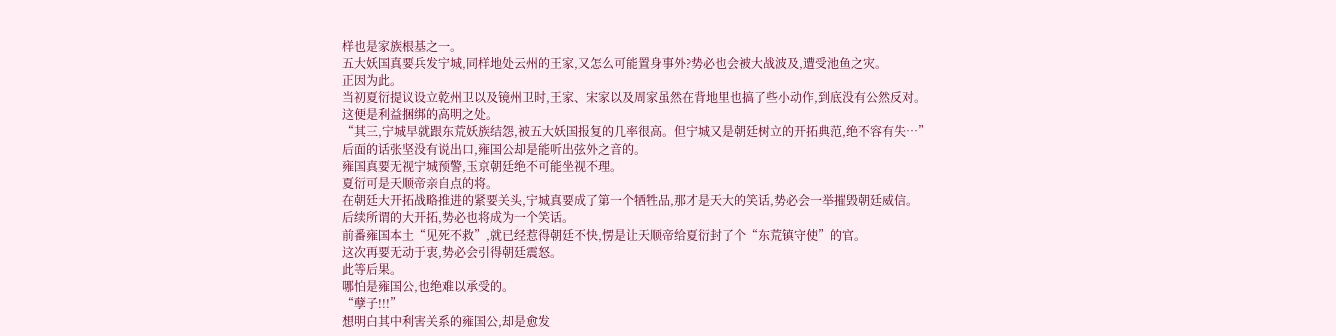样也是家族根基之一。
五大妖国真要兵发宁城,同样地处云州的王家,又怎么可能置身事外?势必也会被大战波及,遭受池鱼之灾。
正因为此。
当初夏衍提议设立乾州卫以及镜州卫时,王家、宋家以及周家虽然在背地里也搞了些小动作,到底没有公然反对。
这便是利益捆绑的高明之处。
“其三,宁城早就跟东荒妖族结怨,被五大妖国报复的几率很高。但宁城又是朝廷树立的开拓典范,绝不容有失…”
后面的话张坚没有说出口,雍国公却是能听出弦外之音的。
雍国真要无视宁城预警,玉京朝廷绝不可能坐视不理。
夏衍可是天顺帝亲自点的将。
在朝廷大开拓战略推进的紧要关头,宁城真要成了第一个牺牲品,那才是天大的笑话,势必会一举摧毁朝廷威信。
后续所谓的大开拓,势必也将成为一个笑话。
前番雍国本土“见死不救”,就已经惹得朝廷不快,愣是让天顺帝给夏衍封了个“东荒镇守使”的官。
这次再要无动于衷,势必会引得朝廷震怒。
此等后果。
哪怕是雍国公,也绝难以承受的。
“孽子!!!”
想明白其中利害关系的雍国公,却是愈发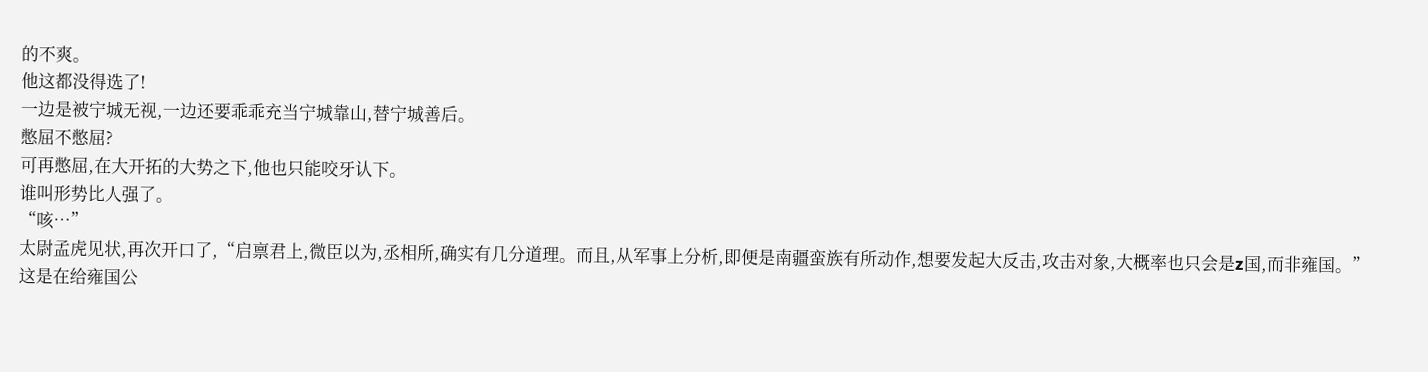的不爽。
他这都没得选了!
一边是被宁城无视,一边还要乖乖充当宁城靠山,替宁城善后。
憋屈不憋屈?
可再憋屈,在大开拓的大势之下,他也只能咬牙认下。
谁叫形势比人强了。
“咳…”
太尉孟虎见状,再次开口了,“启禀君上,微臣以为,丞相所,确实有几分道理。而且,从军事上分析,即便是南疆蛮族有所动作,想要发起大反击,攻击对象,大概率也只会是z国,而非雍国。”
这是在给雍国公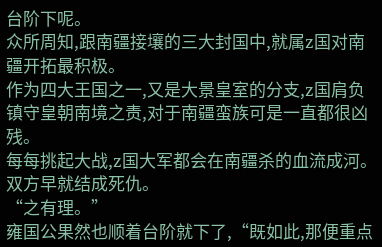台阶下呢。
众所周知,跟南疆接壤的三大封国中,就属z国对南疆开拓最积极。
作为四大王国之一,又是大景皇室的分支,z国肩负镇守皇朝南境之责,对于南疆蛮族可是一直都很凶残。
每每挑起大战,z国大军都会在南疆杀的血流成河。
双方早就结成死仇。
“之有理。”
雍国公果然也顺着台阶就下了,“既如此,那便重点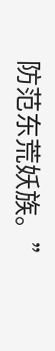防范东荒妖族。”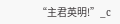“主君英明!”_c